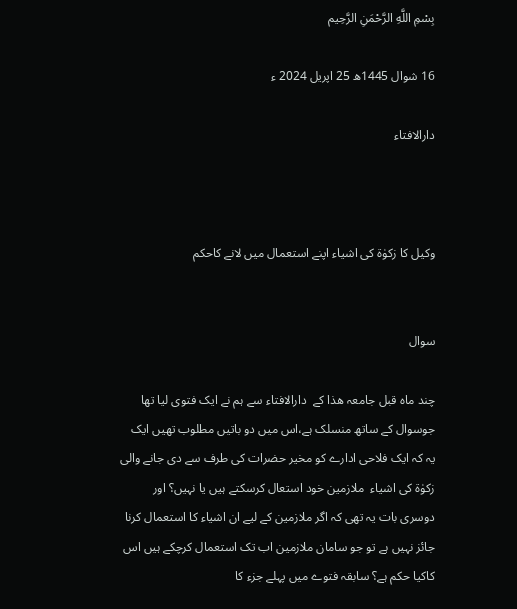بِسْمِ اللَّهِ الرَّحْمَنِ الرَّحِيم

16 شوال 1445ھ 25 اپریل 2024 ء

دارالافتاء



وکیل کا زکوٰۃ کی اشیاء اپنے استعمال میں لانے کاحکم


سوال

چند ماہ قبل جامعہ ھذا کے  دارالافتاء سے ہم نے ایک فتوی لیا تھا جوسوال کے ساتھ منسلک ہے،اس میں دو باتیں مطلوب تھیں ایک یہ کہ ایک فلاحی ادارے کو مخیر حضرات کی طرف سے دی جانے والی زکوٰۃ کی اشیاء  ملازمین خود استعال کرسکتے ہیں یا نہیں؟ اور دوسری بات یہ تھی کہ اگر ملازمین کے لیے ان اشیاء کا استعمال کرنا جائز نہیں ہے تو جو سامان ملازمین اب تک استعمال کرچکے ہیں اس کاکیا حکم ہے؟ سابقہ فتوے میں پہلے جزء کا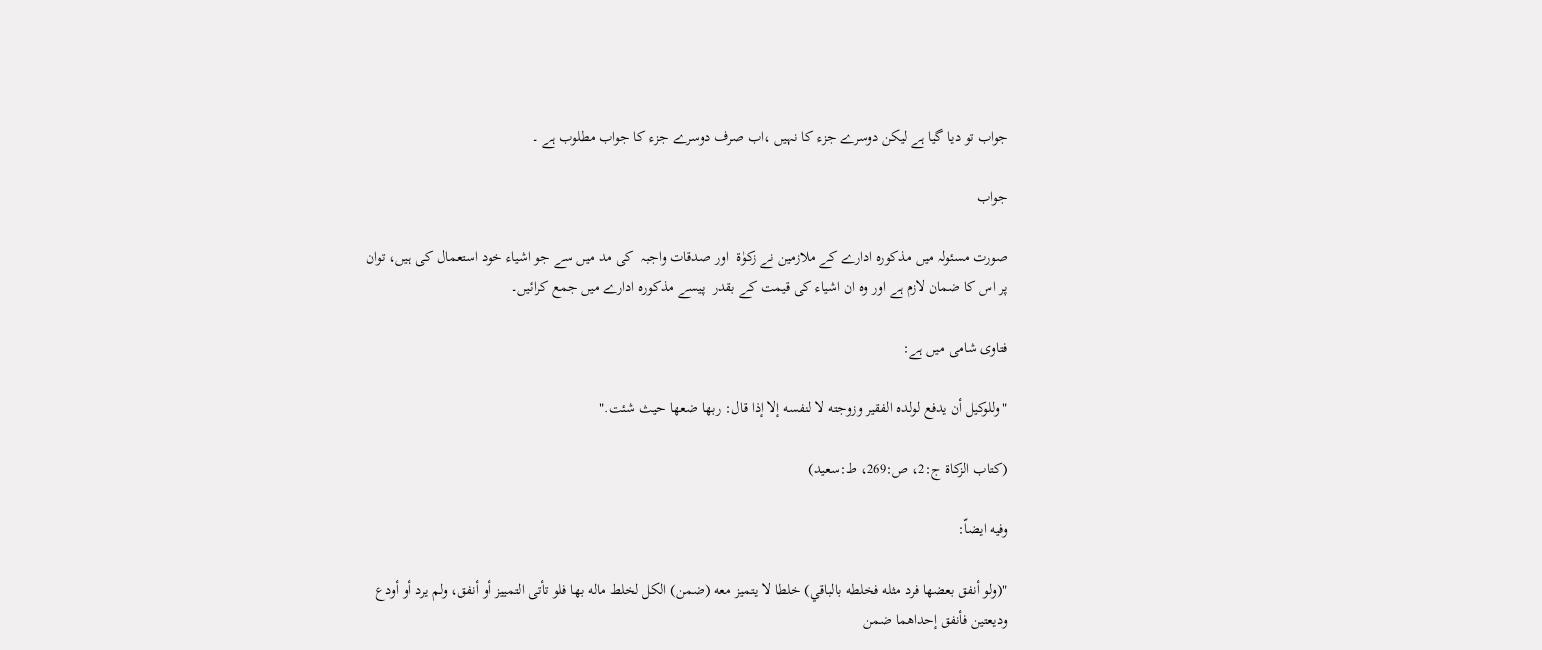جواب تو دیا گیا ہے لیکن دوسرے جزء کا نہیں ،اب صرف دوسرے جزء کا جواب مطلوب ہے ۔

جواب

صورت مسئولہ میں مذکورہ ادارے کے ملازمین نے زکوٰۃ  اور صدقات واجبہ  کی مد میں سے جو اشیاء خود استعمال کی ہیں، توان پر اس کا ضمان لازم ہے اور وہ ان اشیاء کی قیمت کے بقدر  پیسے مذکورہ ادارے میں جمع کرائیں۔

فتاوی شامی میں ہے:

"وللوكيل أن يدفع لولده الفقير وزوجته لا لنفسه إلا إذا قال: ربها ‌ضعها ‌حيث شئت."

(كتاب الزكاة ج:2، ص:269، ط:سعيد)

وفيه ايضاّ:

"(ولو أنفق بعضها فرد مثله فخلطه بالباقي) خلطا لا يتميز معه (ضمن) الكل لخلط ماله بها فلو تأتى التمييز أو أنفق، ولم يرد أو أودع وديعتين فأنفق إحداهما ضمن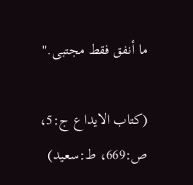ما أنفق فقط مجتبى."

(كتاب الايداع ج:5، ص:669، ط:سعيد)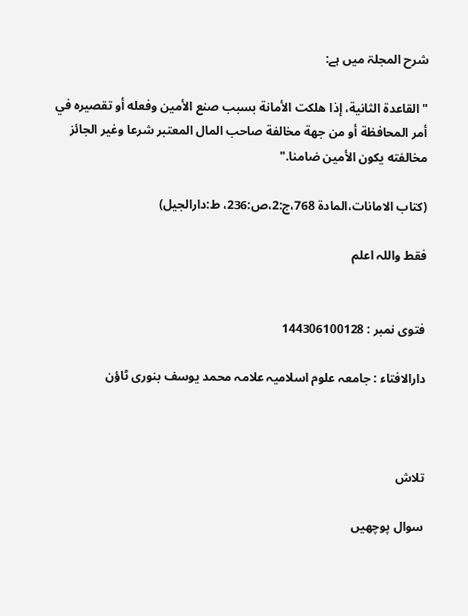شرح المجلۃ میں ہے:

"القاعدة الثانية، إذا هلكت الأمانة بسبب صنع الأمين وفعله أو تقصيره في أمر المحافظة أو من جهة مخالفة صاحب المال المعتبر شرعا وغير الجائز مخالفته يكون الأمين ضامنا."

(کتاب الامانات،المادة 768،ج:2،ص:236، ط:دارالجيل)

فقط واللہ اعلم


فتوی نمبر : 144306100128

دارالافتاء : جامعہ علوم اسلامیہ علامہ محمد یوسف بنوری ٹاؤن



تلاش

سوال پوچھیں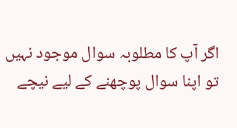اگر آپ کا مطلوبہ سوال موجود نہیں تو اپنا سوال پوچھنے کے لیے نیچے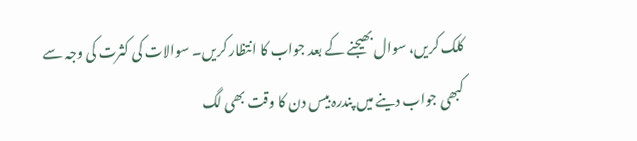کلک کریں، سوال بھیجنے کے بعد جواب کا انتظار کریں۔ سوالات کی کثرت کی وجہ سے کبھی جواب دینے میں پندرہ بیس دن کا وقت بھی لگ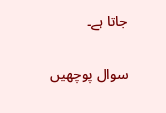جاتا ہے۔

سوال پوچھیں